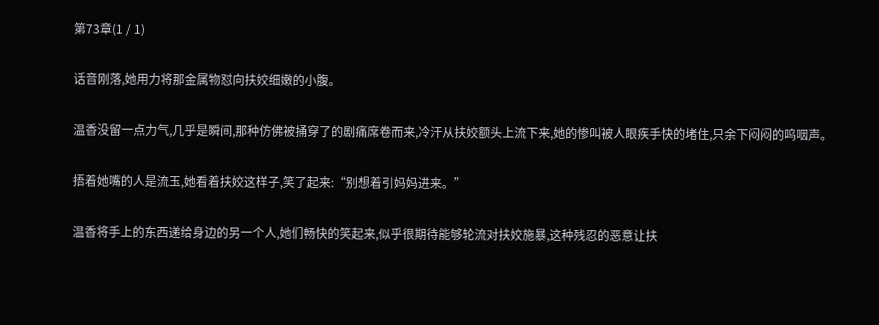第73章(1 / 1)

话音刚落,她用力将那金属物怼向扶姣细嫩的小腹。

温香没留一点力气,几乎是瞬间,那种仿佛被捅穿了的剧痛席卷而来,冷汗从扶姣额头上流下来,她的惨叫被人眼疾手快的堵住,只余下闷闷的呜咽声。

捂着她嘴的人是流玉,她看着扶姣这样子,笑了起来:“别想着引妈妈进来。”

温香将手上的东西递给身边的另一个人,她们畅快的笑起来,似乎很期待能够轮流对扶姣施暴,这种残忍的恶意让扶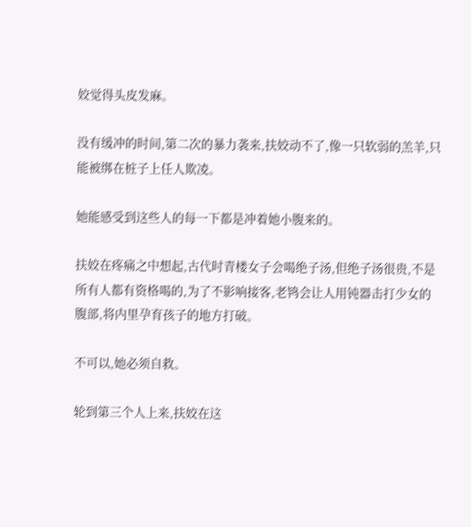姣觉得头皮发麻。

没有缓冲的时间,第二次的暴力袭来,扶姣动不了,像一只软弱的羔羊,只能被绑在桩子上任人欺凌。

她能感受到这些人的每一下都是冲着她小腹来的。

扶姣在疼痛之中想起,古代时青楼女子会喝绝子汤,但绝子汤很贵,不是所有人都有资格喝的,为了不影响接客,老鸨会让人用钝器击打少女的腹部,将内里孕育孩子的地方打破。

不可以,她必须自救。

轮到第三个人上来,扶姣在这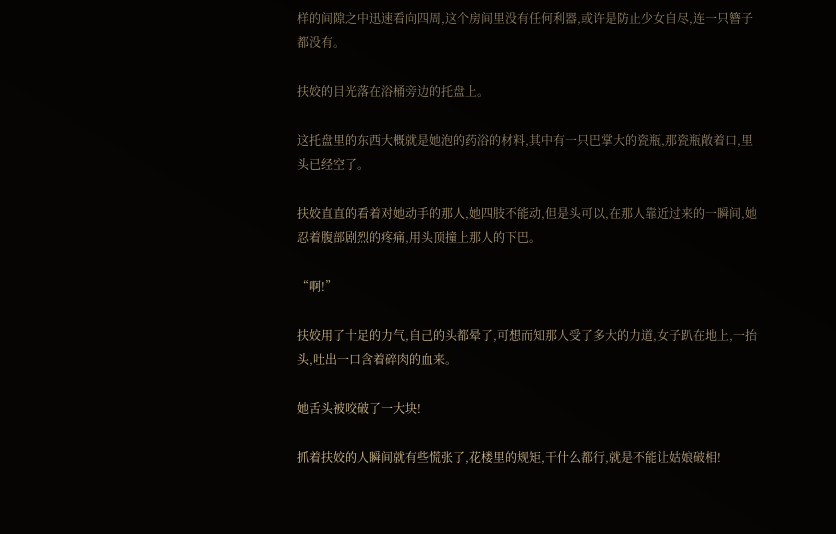样的间隙之中迅速看向四周,这个房间里没有任何利器,或许是防止少女自尽,连一只簪子都没有。

扶姣的目光落在浴桶旁边的托盘上。

这托盘里的东西大概就是她泡的药浴的材料,其中有一只巴掌大的瓷瓶,那瓷瓶敞着口,里头已经空了。

扶姣直直的看着对她动手的那人,她四肢不能动,但是头可以,在那人靠近过来的一瞬间,她忍着腹部剧烈的疼痛,用头顶撞上那人的下巴。

“啊!”

扶姣用了十足的力气,自己的头都晕了,可想而知那人受了多大的力道,女子趴在地上,一抬头,吐出一口含着碎肉的血来。

她舌头被咬破了一大块!

抓着扶姣的人瞬间就有些慌张了,花楼里的规矩,干什么都行,就是不能让姑娘破相!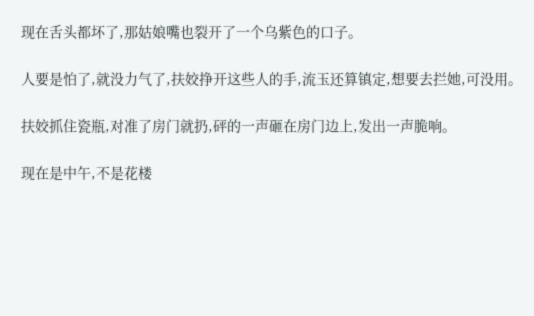现在舌头都坏了,那姑娘嘴也裂开了一个乌紫色的口子。

人要是怕了,就没力气了,扶姣挣开这些人的手,流玉还算镇定,想要去拦她,可没用。

扶姣抓住瓷瓶,对准了房门就扔,砰的一声砸在房门边上,发出一声脆响。

现在是中午,不是花楼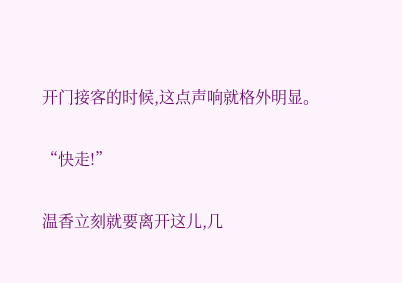开门接客的时候,这点声响就格外明显。

“快走!”

温香立刻就要离开这儿,几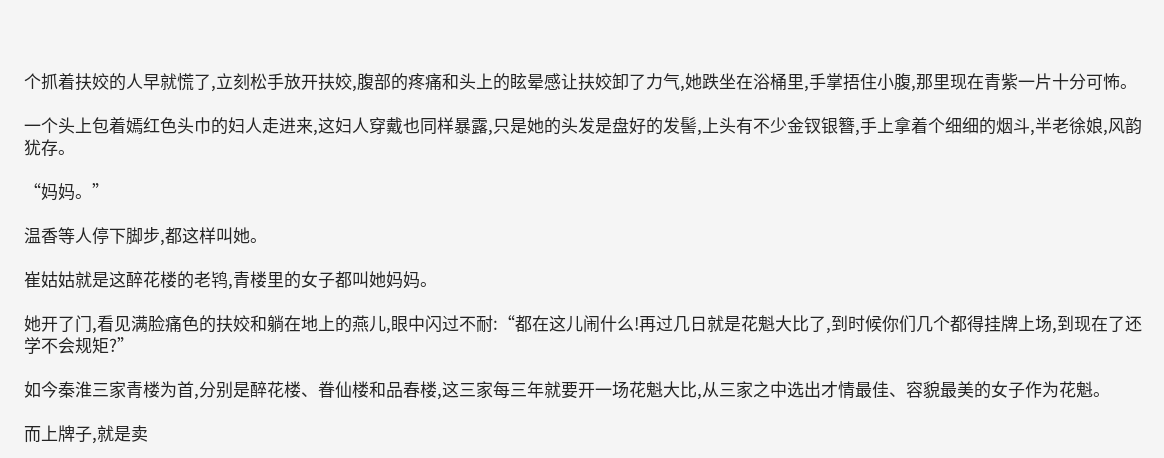个抓着扶姣的人早就慌了,立刻松手放开扶姣,腹部的疼痛和头上的眩晕感让扶姣卸了力气,她跌坐在浴桶里,手掌捂住小腹,那里现在青紫一片十分可怖。

一个头上包着嫣红色头巾的妇人走进来,这妇人穿戴也同样暴露,只是她的头发是盘好的发髻,上头有不少金钗银簪,手上拿着个细细的烟斗,半老徐娘,风韵犹存。

“妈妈。”

温香等人停下脚步,都这样叫她。

崔姑姑就是这醉花楼的老鸨,青楼里的女子都叫她妈妈。

她开了门,看见满脸痛色的扶姣和躺在地上的燕儿,眼中闪过不耐:“都在这儿闹什么!再过几日就是花魁大比了,到时候你们几个都得挂牌上场,到现在了还学不会规矩?”

如今秦淮三家青楼为首,分别是醉花楼、眷仙楼和品春楼,这三家每三年就要开一场花魁大比,从三家之中选出才情最佳、容貌最美的女子作为花魁。

而上牌子,就是卖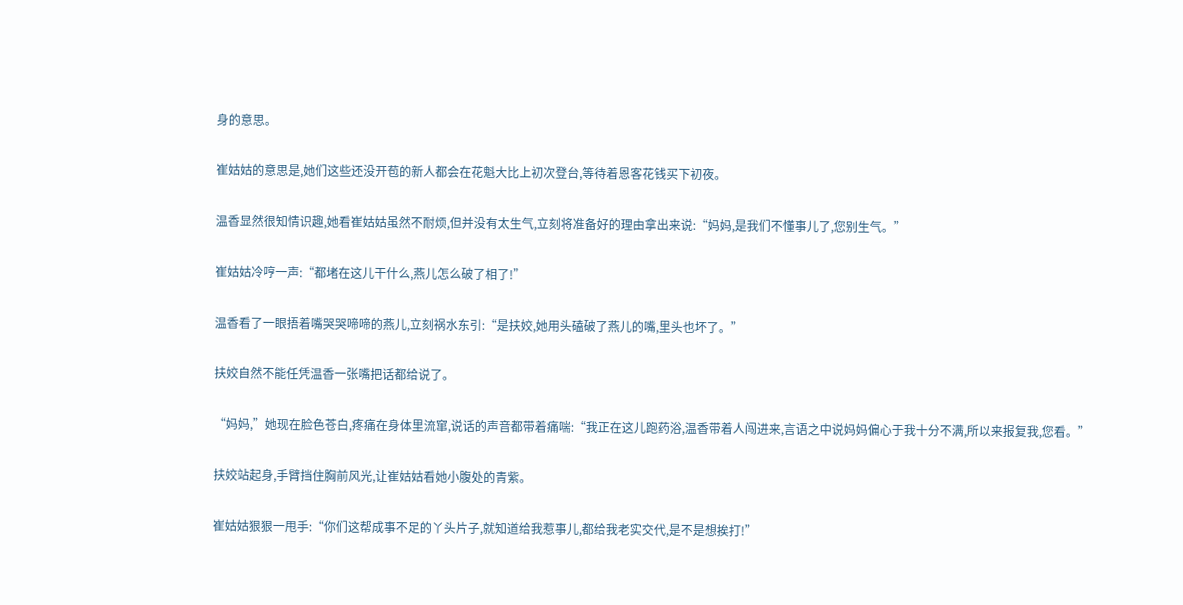身的意思。

崔姑姑的意思是,她们这些还没开苞的新人都会在花魁大比上初次登台,等待着恩客花钱买下初夜。

温香显然很知情识趣,她看崔姑姑虽然不耐烦,但并没有太生气,立刻将准备好的理由拿出来说:“妈妈,是我们不懂事儿了,您别生气。”

崔姑姑冷哼一声:“都堵在这儿干什么,燕儿怎么破了相了!”

温香看了一眼捂着嘴哭哭啼啼的燕儿,立刻祸水东引:“是扶姣,她用头磕破了燕儿的嘴,里头也坏了。”

扶姣自然不能任凭温香一张嘴把话都给说了。

“妈妈,”她现在脸色苍白,疼痛在身体里流窜,说话的声音都带着痛喘:“我正在这儿跑药浴,温香带着人闯进来,言语之中说妈妈偏心于我十分不满,所以来报复我,您看。”

扶姣站起身,手臂挡住胸前风光,让崔姑姑看她小腹处的青紫。

崔姑姑狠狠一甩手:“你们这帮成事不足的丫头片子,就知道给我惹事儿,都给我老实交代,是不是想挨打!”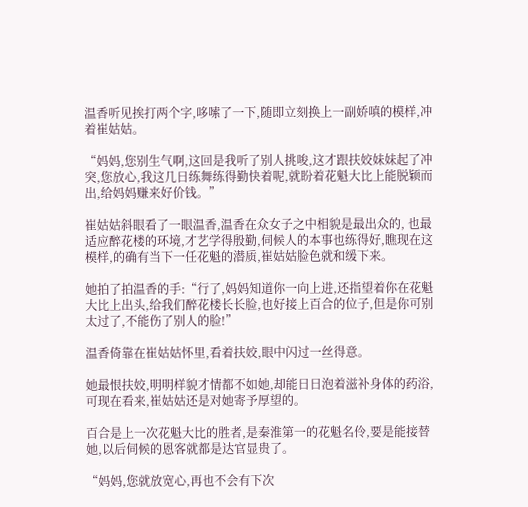温香听见挨打两个字,哆嗦了一下,随即立刻换上一副娇嗔的模样,冲着崔姑姑。

“妈妈,您别生气啊,这回是我听了别人挑唆,这才跟扶姣妹妹起了冲突,您放心,我这几日练舞练得勤快着呢,就盼着花魁大比上能脱颖而出,给妈妈赚来好价钱。”

崔姑姑斜眼看了一眼温香,温香在众女子之中相貌是最出众的, 也最适应醉花楼的环境,才艺学得殷勤,伺候人的本事也练得好,瞧现在这模样,的确有当下一任花魁的潜质,崔姑姑脸色就和缓下来。

她拍了拍温香的手:“行了,妈妈知道你一向上进,还指望着你在花魁大比上出头,给我们醉花楼长长脸,也好接上百合的位子,但是你可别太过了,不能伤了别人的脸!”

温香倚靠在崔姑姑怀里,看着扶姣,眼中闪过一丝得意。

她最恨扶姣,明明样貌才情都不如她,却能日日泡着滋补身体的药浴,可现在看来,崔姑姑还是对她寄予厚望的。

百合是上一次花魁大比的胜者,是秦淮第一的花魁名伶,要是能接替她,以后伺候的恩客就都是达官显贵了。

“妈妈,您就放宽心,再也不会有下次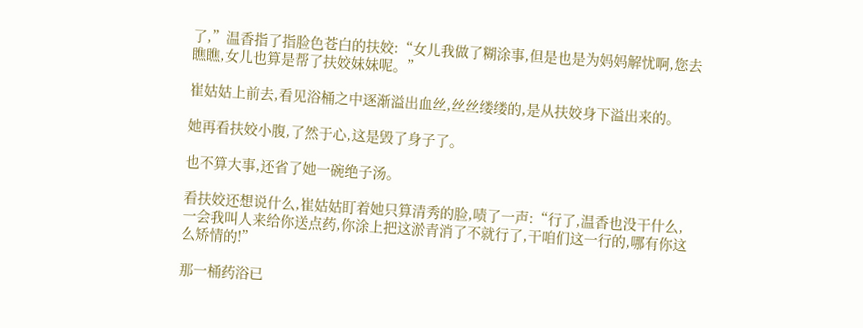了,”温香指了指脸色苍白的扶姣:“女儿我做了糊涂事,但是也是为妈妈解忧啊,您去瞧瞧,女儿也算是帮了扶姣妹妹呢。”

崔姑姑上前去,看见浴桶之中逐渐溢出血丝,丝丝缕缕的,是从扶姣身下溢出来的。

她再看扶姣小腹,了然于心,这是毁了身子了。

也不算大事,还省了她一碗绝子汤。

看扶姣还想说什么,崔姑姑盯着她只算清秀的脸,啧了一声:“行了,温香也没干什么,一会我叫人来给你送点药,你涂上把这淤青消了不就行了,干咱们这一行的,哪有你这么矫情的!”

那一桶药浴已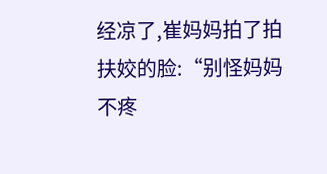经凉了,崔妈妈拍了拍扶姣的脸:“别怪妈妈不疼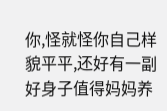你,怪就怪你自己样貌平平,还好有一副好身子值得妈妈养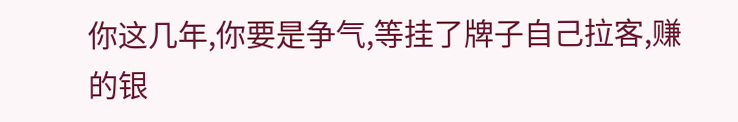你这几年,你要是争气,等挂了牌子自己拉客,赚的银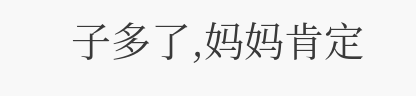子多了,妈妈肯定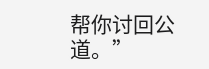帮你讨回公道。”